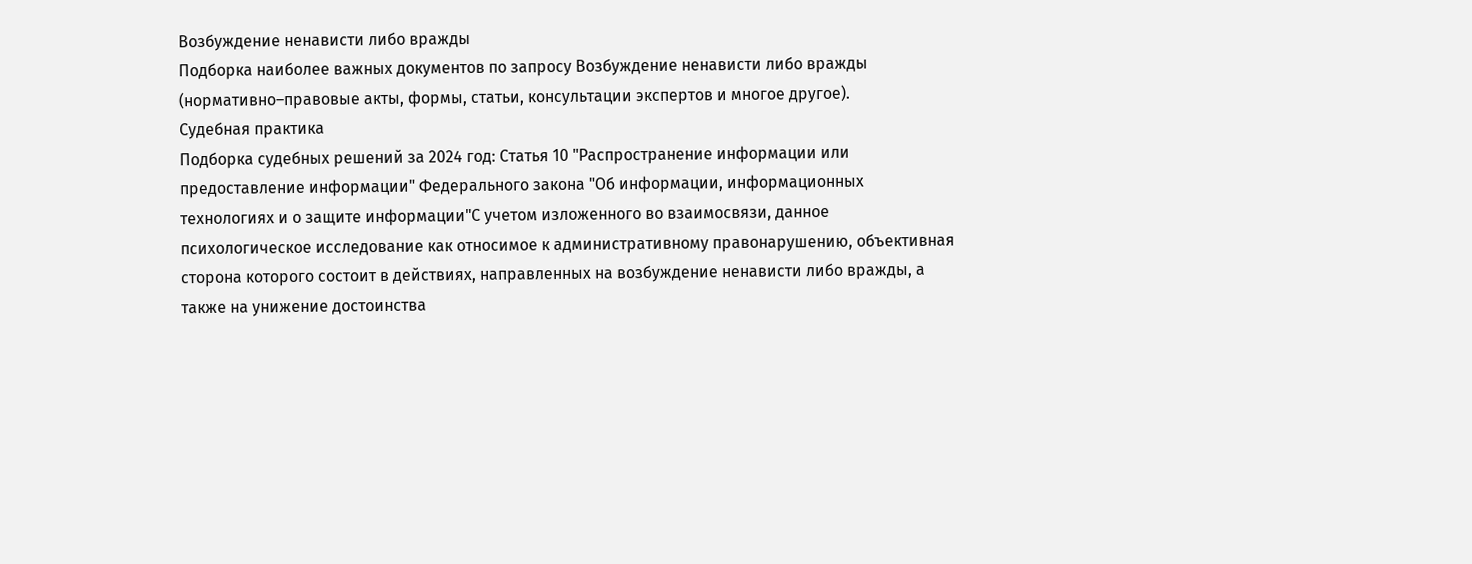Возбуждение ненависти либо вражды
Подборка наиболее важных документов по запросу Возбуждение ненависти либо вражды (нормативно–правовые акты, формы, статьи, консультации экспертов и многое другое).
Судебная практика
Подборка судебных решений за 2024 год: Статья 10 "Распространение информации или предоставление информации" Федерального закона "Об информации, информационных технологиях и о защите информации"С учетом изложенного во взаимосвязи, данное психологическое исследование как относимое к административному правонарушению, объективная сторона которого состоит в действиях, направленных на возбуждение ненависти либо вражды, а также на унижение достоинства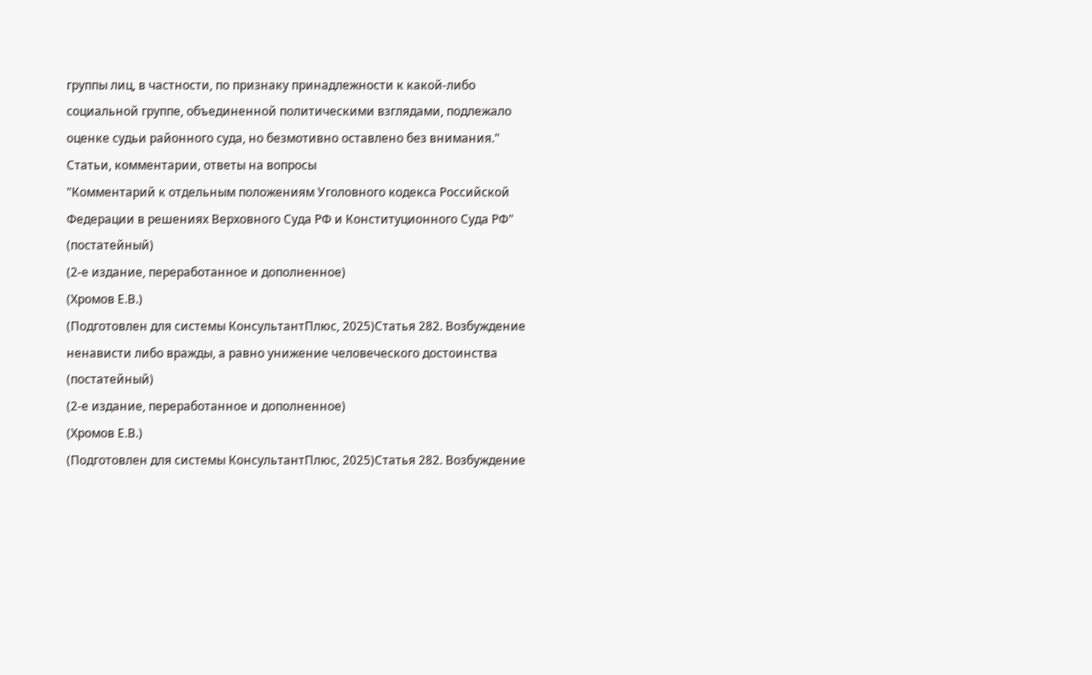группы лиц, в частности, по признаку принадлежности к какой-либо социальной группе, объединенной политическими взглядами, подлежало оценке судьи районного суда, но безмотивно оставлено без внимания."
Статьи, комментарии, ответы на вопросы
"Комментарий к отдельным положениям Уголовного кодекса Российской Федерации в решениях Верховного Суда РФ и Конституционного Суда РФ"
(постатейный)
(2-е издание, переработанное и дополненное)
(Хромов Е.В.)
(Подготовлен для системы КонсультантПлюс, 2025)Статья 282. Возбуждение ненависти либо вражды, а равно унижение человеческого достоинства
(постатейный)
(2-е издание, переработанное и дополненное)
(Хромов Е.В.)
(Подготовлен для системы КонсультантПлюс, 2025)Статья 282. Возбуждение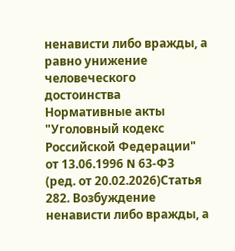ненависти либо вражды, а равно унижение человеческого достоинства
Нормативные акты
"Уголовный кодекс Российской Федерации" от 13.06.1996 N 63-ФЗ
(ред. от 20.02.2026)Статья 282. Возбуждение ненависти либо вражды, а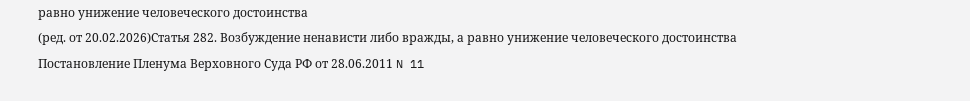равно унижение человеческого достоинства
(ред. от 20.02.2026)Статья 282. Возбуждение ненависти либо вражды, а равно унижение человеческого достоинства
Постановление Пленума Верховного Суда РФ от 28.06.2011 N 11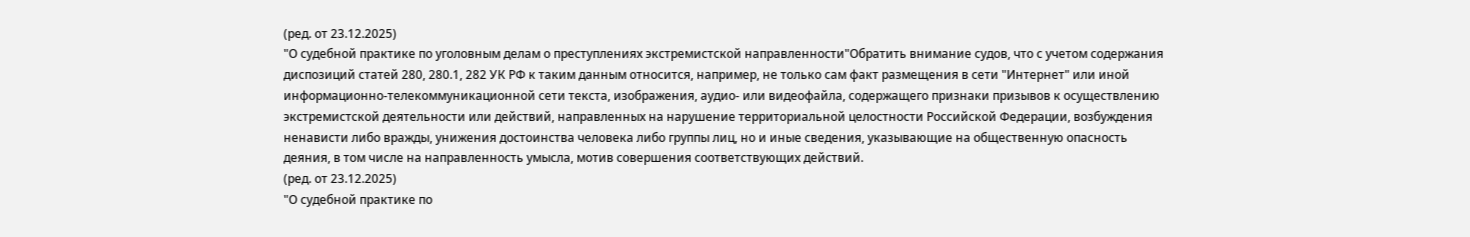(ред. от 23.12.2025)
"О судебной практике по уголовным делам о преступлениях экстремистской направленности"Обратить внимание судов, что с учетом содержания диспозиций статей 280, 280.1, 282 УК РФ к таким данным относится, например, не только сам факт размещения в сети "Интернет" или иной информационно-телекоммуникационной сети текста, изображения, аудио- или видеофайла, содержащего признаки призывов к осуществлению экстремистской деятельности или действий, направленных на нарушение территориальной целостности Российской Федерации, возбуждения ненависти либо вражды, унижения достоинства человека либо группы лиц, но и иные сведения, указывающие на общественную опасность деяния, в том числе на направленность умысла, мотив совершения соответствующих действий.
(ред. от 23.12.2025)
"О судебной практике по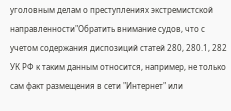уголовным делам о преступлениях экстремистской направленности"Обратить внимание судов, что с учетом содержания диспозиций статей 280, 280.1, 282 УК РФ к таким данным относится, например, не только сам факт размещения в сети "Интернет" или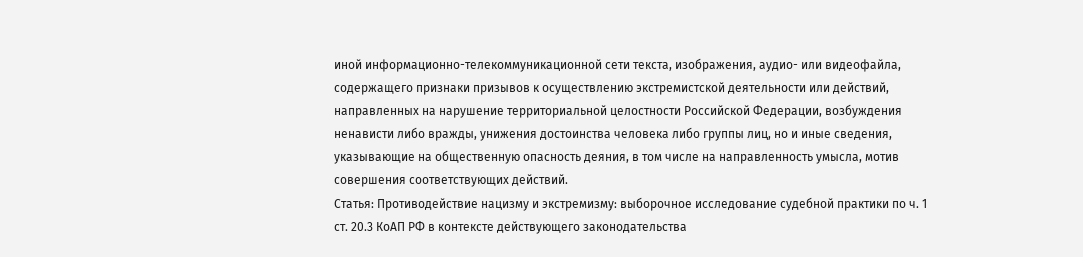иной информационно-телекоммуникационной сети текста, изображения, аудио- или видеофайла, содержащего признаки призывов к осуществлению экстремистской деятельности или действий, направленных на нарушение территориальной целостности Российской Федерации, возбуждения ненависти либо вражды, унижения достоинства человека либо группы лиц, но и иные сведения, указывающие на общественную опасность деяния, в том числе на направленность умысла, мотив совершения соответствующих действий.
Статья: Противодействие нацизму и экстремизму: выборочное исследование судебной практики по ч. 1 ст. 20.3 КоАП РФ в контексте действующего законодательства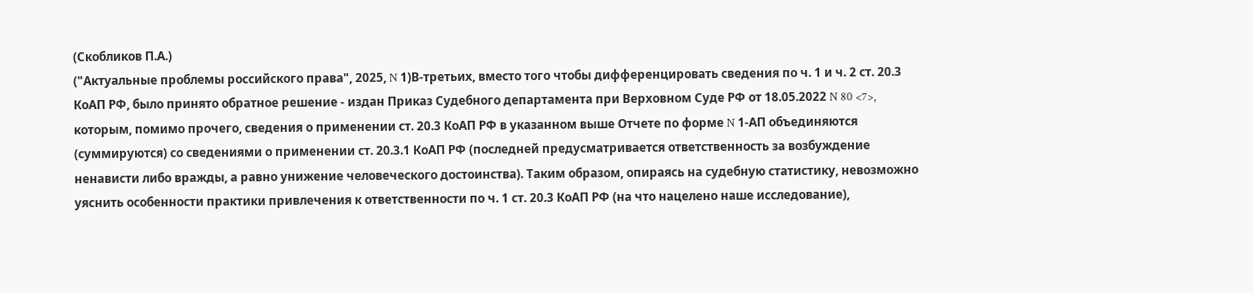(Скобликов П.А.)
("Актуальные проблемы российского права", 2025, N 1)В-третьих, вместо того чтобы дифференцировать сведения по ч. 1 и ч. 2 ст. 20.3 КоАП РФ, было принято обратное решение - издан Приказ Судебного департамента при Верховном Суде РФ от 18.05.2022 N 80 <7>, которым, помимо прочего, сведения о применении ст. 20.3 КоАП РФ в указанном выше Отчете по форме N 1-АП объединяются (суммируются) со сведениями о применении ст. 20.3.1 КоАП РФ (последней предусматривается ответственность за возбуждение ненависти либо вражды, а равно унижение человеческого достоинства). Таким образом, опираясь на судебную статистику, невозможно уяснить особенности практики привлечения к ответственности по ч. 1 ст. 20.3 КоАП РФ (на что нацелено наше исследование),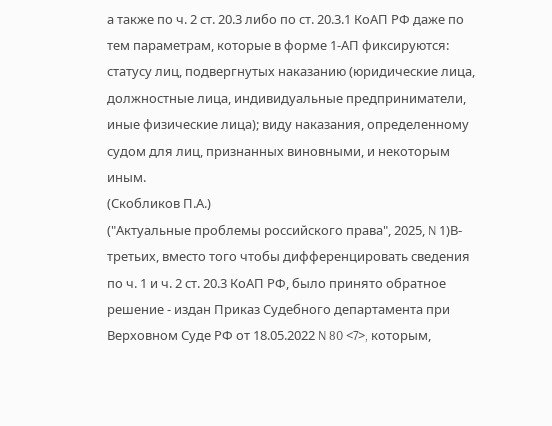а также по ч. 2 ст. 20.3 либо по ст. 20.3.1 КоАП РФ даже по тем параметрам, которые в форме 1-АП фиксируются: статусу лиц, подвергнутых наказанию (юридические лица, должностные лица, индивидуальные предприниматели, иные физические лица); виду наказания, определенному судом для лиц, признанных виновными, и некоторым иным.
(Скобликов П.А.)
("Актуальные проблемы российского права", 2025, N 1)В-третьих, вместо того чтобы дифференцировать сведения по ч. 1 и ч. 2 ст. 20.3 КоАП РФ, было принято обратное решение - издан Приказ Судебного департамента при Верховном Суде РФ от 18.05.2022 N 80 <7>, которым,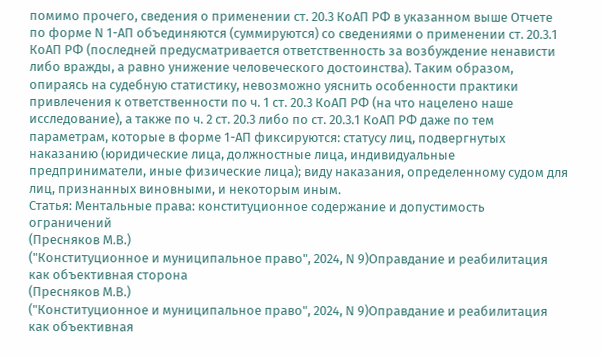помимо прочего, сведения о применении ст. 20.3 КоАП РФ в указанном выше Отчете по форме N 1-АП объединяются (суммируются) со сведениями о применении ст. 20.3.1 КоАП РФ (последней предусматривается ответственность за возбуждение ненависти либо вражды, а равно унижение человеческого достоинства). Таким образом, опираясь на судебную статистику, невозможно уяснить особенности практики привлечения к ответственности по ч. 1 ст. 20.3 КоАП РФ (на что нацелено наше исследование), а также по ч. 2 ст. 20.3 либо по ст. 20.3.1 КоАП РФ даже по тем параметрам, которые в форме 1-АП фиксируются: статусу лиц, подвергнутых наказанию (юридические лица, должностные лица, индивидуальные предприниматели, иные физические лица); виду наказания, определенному судом для лиц, признанных виновными, и некоторым иным.
Статья: Ментальные права: конституционное содержание и допустимость ограничений
(Пресняков М.В.)
("Конституционное и муниципальное право", 2024, N 9)Оправдание и реабилитация как объективная сторона
(Пресняков М.В.)
("Конституционное и муниципальное право", 2024, N 9)Оправдание и реабилитация как объективная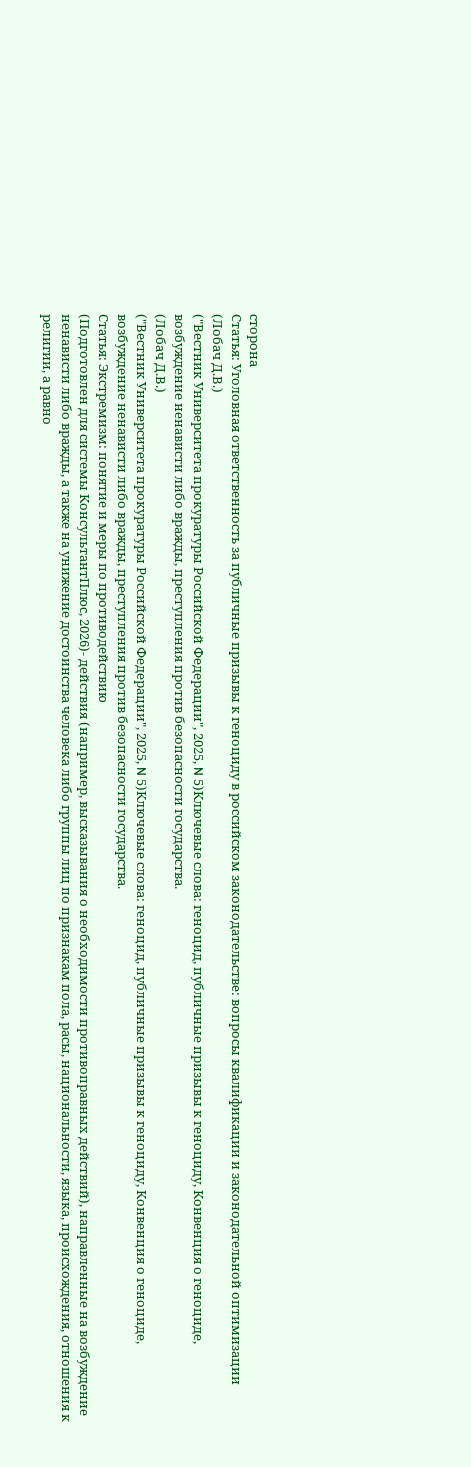сторона
Статья: Уголовная ответственность за публичные призывы к геноциду в российском законодательстве: вопросы квалификации и законодательной оптимизации
(Лобач Д.В.)
("Вестник Университета прокуратуры Российской Федерации", 2025, N 5)Ключевые слова: геноцид, публичные призывы к геноциду, Конвенция о геноциде, возбуждение ненависти либо вражды, преступления против безопасности государства.
(Лобач Д.В.)
("Вестник Университета прокуратуры Российской Федерации", 2025, N 5)Ключевые слова: геноцид, публичные призывы к геноциду, Конвенция о геноциде, возбуждение ненависти либо вражды, преступления против безопасности государства.
Статья: Экстремизм: понятие и меры по противодействию
(Подготовлен для системы КонсультантПлюс, 2026)- действия (например, высказывания о необходимости противоправных действий), направленные на возбуждение ненависти либо вражды, а также на унижение достоинства человека либо группы лиц по признакам пола, расы, национальности, языка, происхождения, отношения к религии, а равно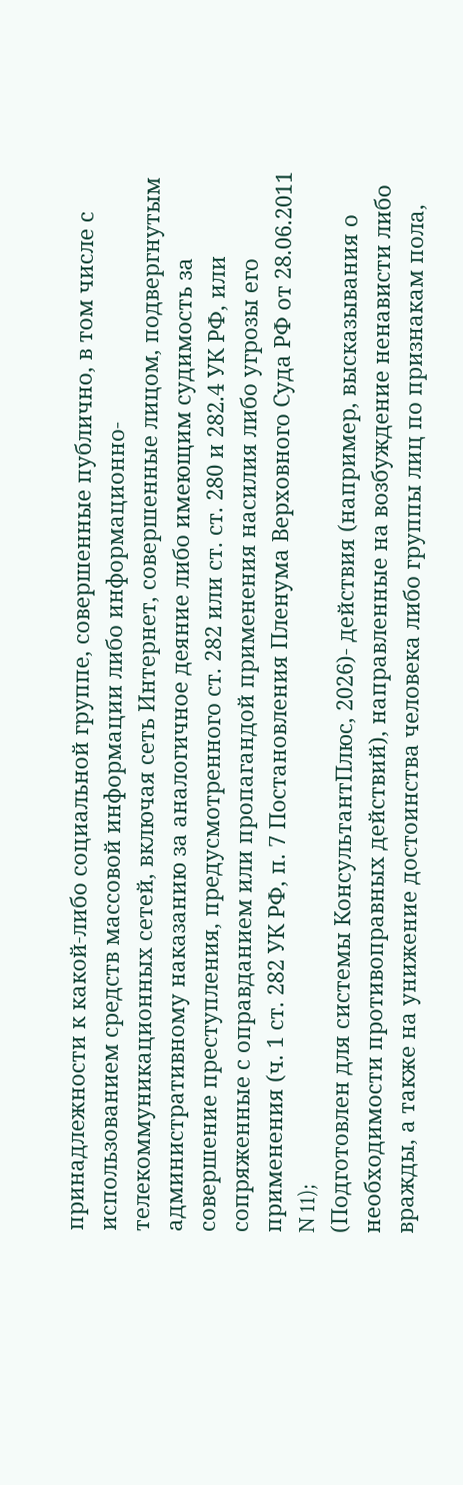принадлежности к какой-либо социальной группе, совершенные публично, в том числе с использованием средств массовой информации либо информационно-телекоммуникационных сетей, включая сеть Интернет, совершенные лицом, подвергнутым административному наказанию за аналогичное деяние либо имеющим судимость за совершение преступления, предусмотренного ст. 282 или ст. ст. 280 и 282.4 УК РФ, или сопряженные с оправданием или пропагандой применения насилия либо угрозы его применения (ч. 1 ст. 282 УК РФ, п. 7 Постановления Пленума Верховного Суда РФ от 28.06.2011 N 11);
(Подготовлен для системы КонсультантПлюс, 2026)- действия (например, высказывания о необходимости противоправных действий), направленные на возбуждение ненависти либо вражды, а также на унижение достоинства человека либо группы лиц по признакам пола,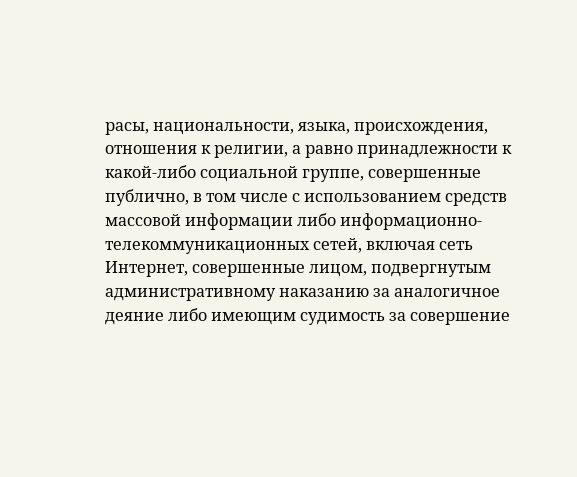расы, национальности, языка, происхождения, отношения к религии, а равно принадлежности к какой-либо социальной группе, совершенные публично, в том числе с использованием средств массовой информации либо информационно-телекоммуникационных сетей, включая сеть Интернет, совершенные лицом, подвергнутым административному наказанию за аналогичное деяние либо имеющим судимость за совершение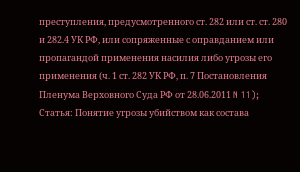преступления, предусмотренного ст. 282 или ст. ст. 280 и 282.4 УК РФ, или сопряженные с оправданием или пропагандой применения насилия либо угрозы его применения (ч. 1 ст. 282 УК РФ, п. 7 Постановления Пленума Верховного Суда РФ от 28.06.2011 N 11);
Статья: Понятие угрозы убийством как состава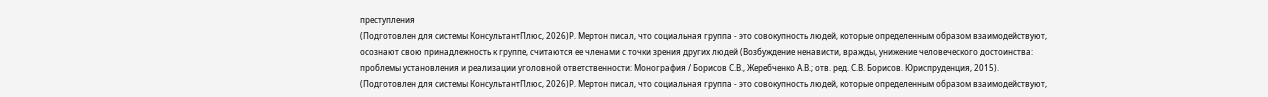преступления
(Подготовлен для системы КонсультантПлюс, 2026)Р. Мертон писал, что социальная группа - это совокупность людей, которые определенным образом взаимодействуют, осознают свою принадлежность к группе, считаются ее членами с точки зрения других людей (Возбуждение ненависти, вражды, унижение человеческого достоинства: проблемы установления и реализации уголовной ответственности: Монография / Борисов С.В., Жеребченко А.В.; отв. ред. С.В. Борисов. Юриспруденция, 2015).
(Подготовлен для системы КонсультантПлюс, 2026)Р. Мертон писал, что социальная группа - это совокупность людей, которые определенным образом взаимодействуют,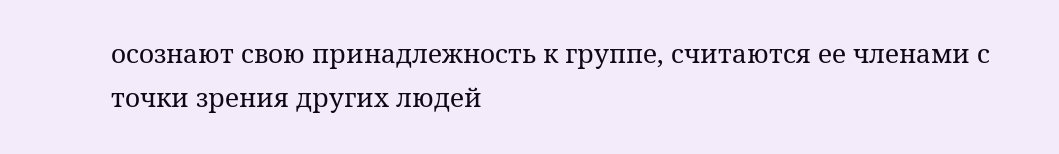осознают свою принадлежность к группе, считаются ее членами с точки зрения других людей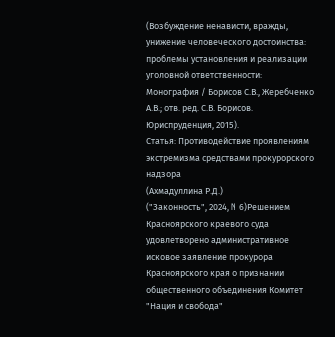(Возбуждение ненависти, вражды, унижение человеческого достоинства: проблемы установления и реализации уголовной ответственности: Монография / Борисов С.В., Жеребченко А.В.; отв. ред. С.В. Борисов. Юриспруденция, 2015).
Статья: Противодействие проявлениям экстремизма средствами прокурорского надзора
(Ахмадуллина Р.Д.)
("Законность", 2024, N 6)Решением Красноярского краевого суда удовлетворено административное исковое заявление прокурора Красноярского края о признании общественного объединения Комитет "Нация и свобода"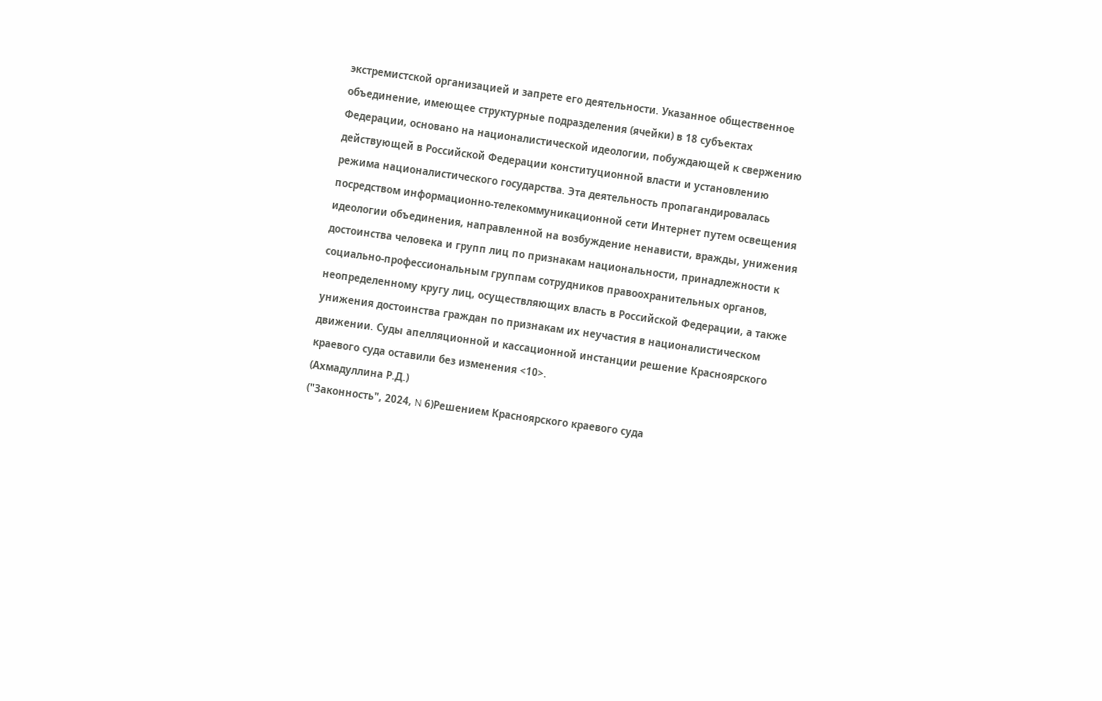экстремистской организацией и запрете его деятельности. Указанное общественное объединение, имеющее структурные подразделения (ячейки) в 18 субъектах Федерации, основано на националистической идеологии, побуждающей к свержению действующей в Российской Федерации конституционной власти и установлению режима националистического государства. Эта деятельность пропагандировалась посредством информационно-телекоммуникационной сети Интернет путем освещения идеологии объединения, направленной на возбуждение ненависти, вражды, унижения достоинства человека и групп лиц по признакам национальности, принадлежности к социально-профессиональным группам сотрудников правоохранительных органов, неопределенному кругу лиц, осуществляющих власть в Российской Федерации, а также унижения достоинства граждан по признакам их неучастия в националистическом движении. Суды апелляционной и кассационной инстанции решение Красноярского краевого суда оставили без изменения <10>.
(Ахмадуллина Р.Д.)
("Законность", 2024, N 6)Решением Красноярского краевого суда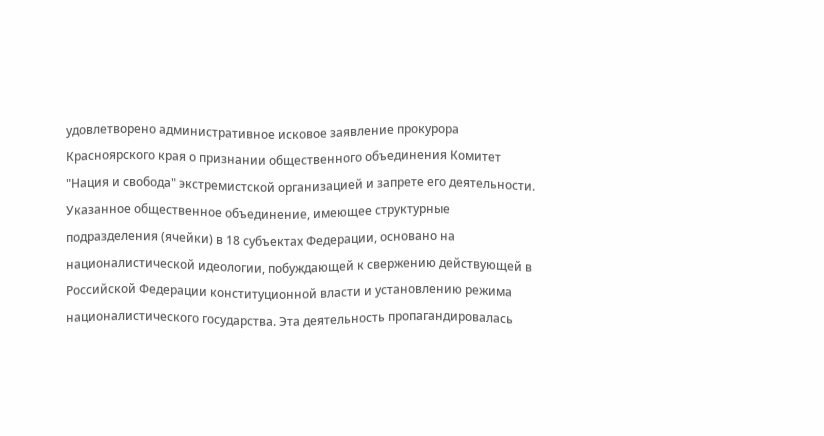удовлетворено административное исковое заявление прокурора Красноярского края о признании общественного объединения Комитет "Нация и свобода" экстремистской организацией и запрете его деятельности. Указанное общественное объединение, имеющее структурные подразделения (ячейки) в 18 субъектах Федерации, основано на националистической идеологии, побуждающей к свержению действующей в Российской Федерации конституционной власти и установлению режима националистического государства. Эта деятельность пропагандировалась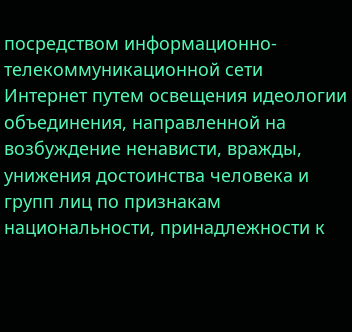посредством информационно-телекоммуникационной сети Интернет путем освещения идеологии объединения, направленной на возбуждение ненависти, вражды, унижения достоинства человека и групп лиц по признакам национальности, принадлежности к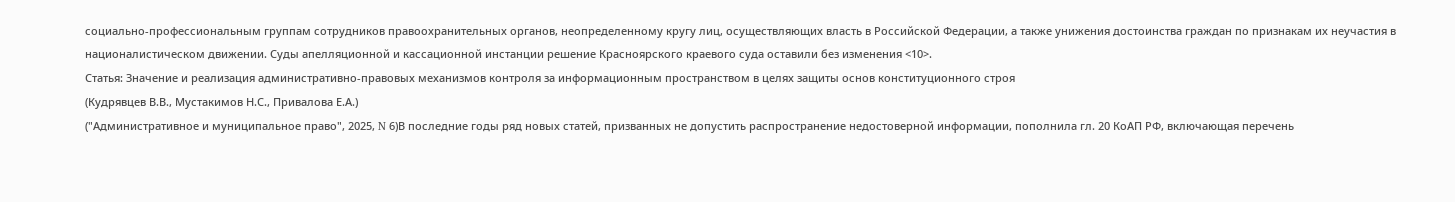социально-профессиональным группам сотрудников правоохранительных органов, неопределенному кругу лиц, осуществляющих власть в Российской Федерации, а также унижения достоинства граждан по признакам их неучастия в националистическом движении. Суды апелляционной и кассационной инстанции решение Красноярского краевого суда оставили без изменения <10>.
Статья: Значение и реализация административно-правовых механизмов контроля за информационным пространством в целях защиты основ конституционного строя
(Кудрявцев В.В., Мустакимов Н.С., Привалова Е.А.)
("Административное и муниципальное право", 2025, N 6)В последние годы ряд новых статей, призванных не допустить распространение недостоверной информации, пополнила гл. 20 КоАП РФ, включающая перечень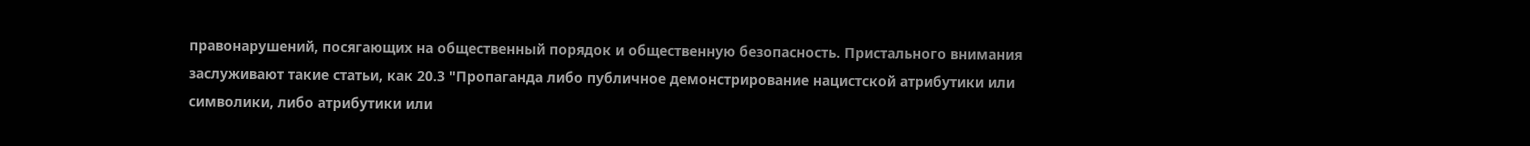правонарушений, посягающих на общественный порядок и общественную безопасность. Пристального внимания заслуживают такие статьи, как 20.3 "Пропаганда либо публичное демонстрирование нацистской атрибутики или символики, либо атрибутики или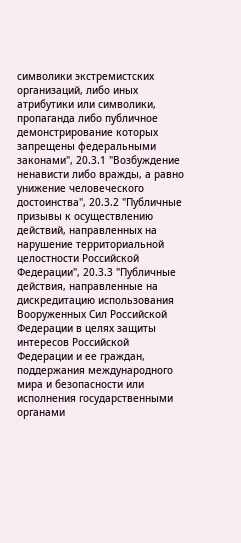символики экстремистских организаций, либо иных атрибутики или символики, пропаганда либо публичное демонстрирование которых запрещены федеральными законами", 20.3.1 "Возбуждение ненависти либо вражды, а равно унижение человеческого достоинства", 20.3.2 "Публичные призывы к осуществлению действий, направленных на нарушение территориальной целостности Российской Федерации", 20.3.3 "Публичные действия, направленные на дискредитацию использования Вооруженных Сил Российской Федерации в целях защиты интересов Российской Федерации и ее граждан, поддержания международного мира и безопасности или исполнения государственными органами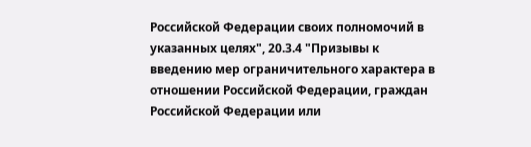Российской Федерации своих полномочий в указанных целях", 20.3.4 "Призывы к введению мер ограничительного характера в отношении Российской Федерации, граждан Российской Федерации или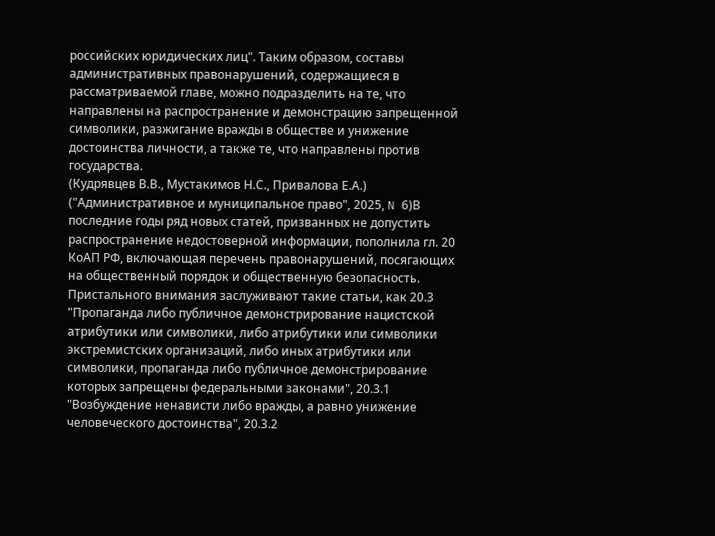российских юридических лиц". Таким образом, составы административных правонарушений, содержащиеся в рассматриваемой главе, можно подразделить на те, что направлены на распространение и демонстрацию запрещенной символики, разжигание вражды в обществе и унижение достоинства личности, а также те, что направлены против государства.
(Кудрявцев В.В., Мустакимов Н.С., Привалова Е.А.)
("Административное и муниципальное право", 2025, N 6)В последние годы ряд новых статей, призванных не допустить распространение недостоверной информации, пополнила гл. 20 КоАП РФ, включающая перечень правонарушений, посягающих на общественный порядок и общественную безопасность. Пристального внимания заслуживают такие статьи, как 20.3 "Пропаганда либо публичное демонстрирование нацистской атрибутики или символики, либо атрибутики или символики экстремистских организаций, либо иных атрибутики или символики, пропаганда либо публичное демонстрирование которых запрещены федеральными законами", 20.3.1 "Возбуждение ненависти либо вражды, а равно унижение человеческого достоинства", 20.3.2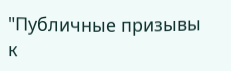"Публичные призывы к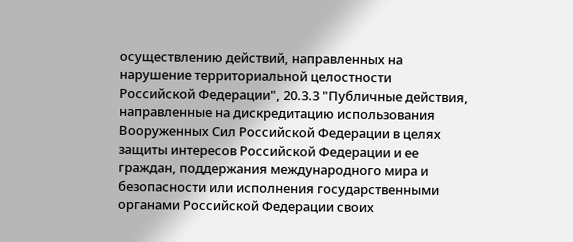осуществлению действий, направленных на нарушение территориальной целостности Российской Федерации", 20.3.3 "Публичные действия, направленные на дискредитацию использования Вооруженных Сил Российской Федерации в целях защиты интересов Российской Федерации и ее граждан, поддержания международного мира и безопасности или исполнения государственными органами Российской Федерации своих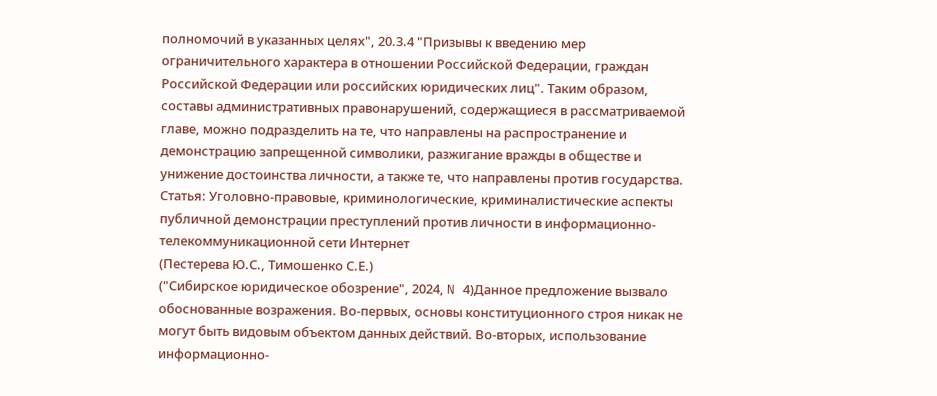полномочий в указанных целях", 20.3.4 "Призывы к введению мер ограничительного характера в отношении Российской Федерации, граждан Российской Федерации или российских юридических лиц". Таким образом, составы административных правонарушений, содержащиеся в рассматриваемой главе, можно подразделить на те, что направлены на распространение и демонстрацию запрещенной символики, разжигание вражды в обществе и унижение достоинства личности, а также те, что направлены против государства.
Статья: Уголовно-правовые, криминологические, криминалистические аспекты публичной демонстрации преступлений против личности в информационно-телекоммуникационной сети Интернет
(Пестерева Ю.С., Тимошенко С.Е.)
("Сибирское юридическое обозрение", 2024, N 4)Данное предложение вызвало обоснованные возражения. Во-первых, основы конституционного строя никак не могут быть видовым объектом данных действий. Во-вторых, использование информационно-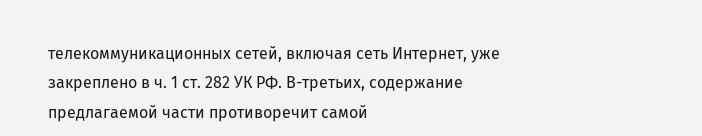телекоммуникационных сетей, включая сеть Интернет, уже закреплено в ч. 1 ст. 282 УК РФ. В-третьих, содержание предлагаемой части противоречит самой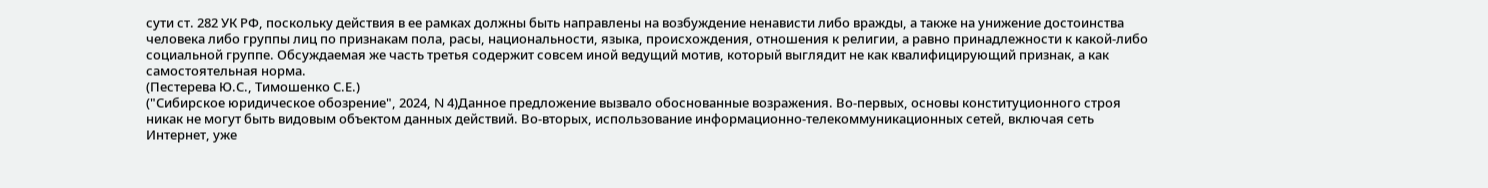сути ст. 282 УК РФ, поскольку действия в ее рамках должны быть направлены на возбуждение ненависти либо вражды, а также на унижение достоинства человека либо группы лиц по признакам пола, расы, национальности, языка, происхождения, отношения к религии, а равно принадлежности к какой-либо социальной группе. Обсуждаемая же часть третья содержит совсем иной ведущий мотив, который выглядит не как квалифицирующий признак, а как самостоятельная норма.
(Пестерева Ю.С., Тимошенко С.Е.)
("Сибирское юридическое обозрение", 2024, N 4)Данное предложение вызвало обоснованные возражения. Во-первых, основы конституционного строя никак не могут быть видовым объектом данных действий. Во-вторых, использование информационно-телекоммуникационных сетей, включая сеть Интернет, уже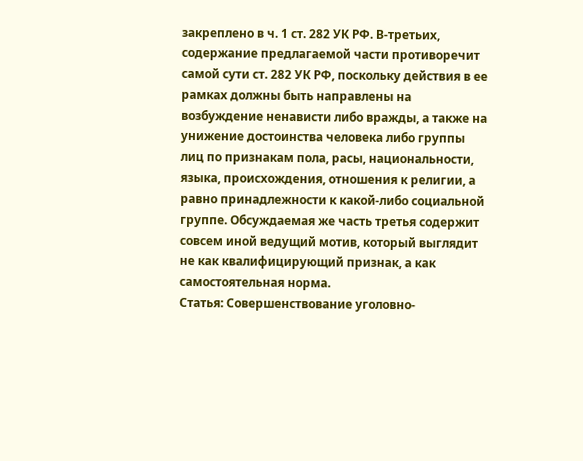закреплено в ч. 1 ст. 282 УК РФ. В-третьих, содержание предлагаемой части противоречит самой сути ст. 282 УК РФ, поскольку действия в ее рамках должны быть направлены на возбуждение ненависти либо вражды, а также на унижение достоинства человека либо группы лиц по признакам пола, расы, национальности, языка, происхождения, отношения к религии, а равно принадлежности к какой-либо социальной группе. Обсуждаемая же часть третья содержит совсем иной ведущий мотив, который выглядит не как квалифицирующий признак, а как самостоятельная норма.
Статья: Совершенствование уголовно-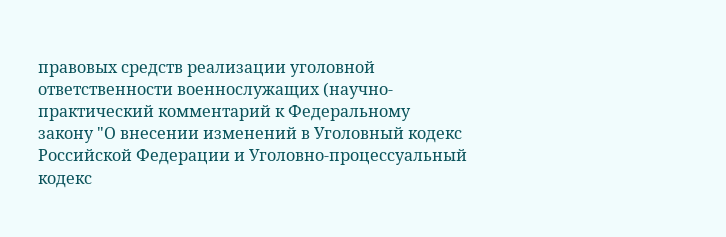правовых средств реализации уголовной ответственности военнослужащих (научно-практический комментарий к Федеральному закону "О внесении изменений в Уголовный кодекс Российской Федерации и Уголовно-процессуальный кодекс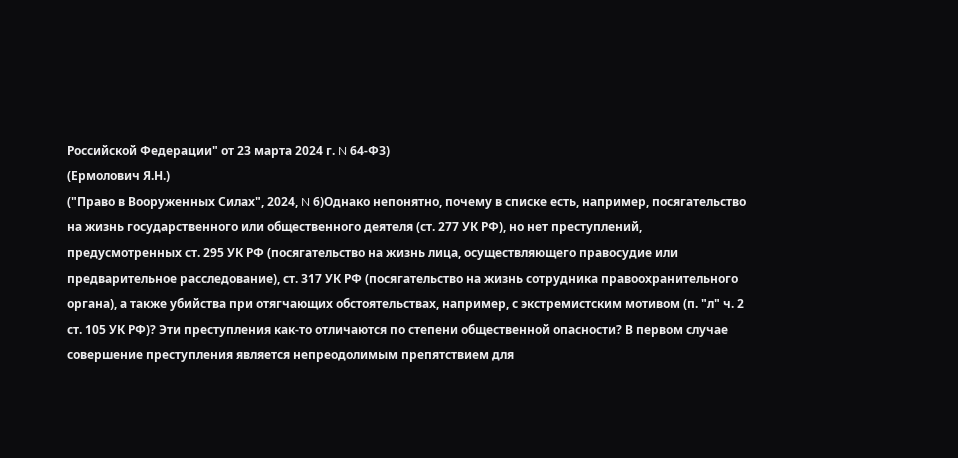Российской Федерации" от 23 марта 2024 г. N 64-ФЗ)
(Ермолович Я.Н.)
("Право в Вооруженных Силах", 2024, N 6)Однако непонятно, почему в списке есть, например, посягательство на жизнь государственного или общественного деятеля (ст. 277 УК РФ), но нет преступлений, предусмотренных ст. 295 УК РФ (посягательство на жизнь лица, осуществляющего правосудие или предварительное расследование), ст. 317 УК РФ (посягательство на жизнь сотрудника правоохранительного органа), а также убийства при отягчающих обстоятельствах, например, с экстремистским мотивом (п. "л" ч. 2 ст. 105 УК РФ)? Эти преступления как-то отличаются по степени общественной опасности? В первом случае совершение преступления является непреодолимым препятствием для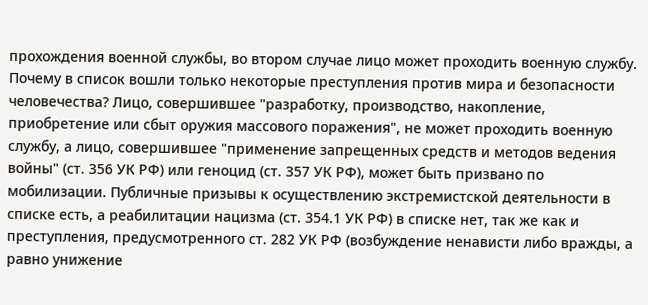прохождения военной службы, во втором случае лицо может проходить военную службу. Почему в список вошли только некоторые преступления против мира и безопасности человечества? Лицо, совершившее "разработку, производство, накопление, приобретение или сбыт оружия массового поражения", не может проходить военную службу, а лицо, совершившее "применение запрещенных средств и методов ведения войны" (ст. 356 УК РФ) или геноцид (ст. 357 УК РФ), может быть призвано по мобилизации. Публичные призывы к осуществлению экстремистской деятельности в списке есть, а реабилитации нацизма (ст. 354.1 УК РФ) в списке нет, так же как и преступления, предусмотренного ст. 282 УК РФ (возбуждение ненависти либо вражды, а равно унижение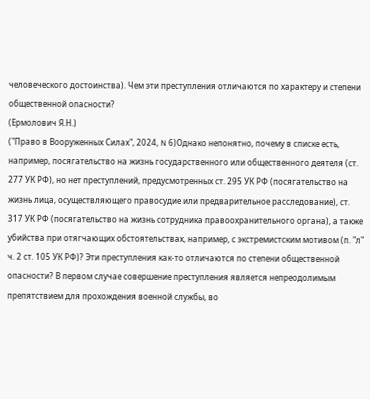человеческого достоинства). Чем эти преступления отличаются по характеру и степени общественной опасности?
(Ермолович Я.Н.)
("Право в Вооруженных Силах", 2024, N 6)Однако непонятно, почему в списке есть, например, посягательство на жизнь государственного или общественного деятеля (ст. 277 УК РФ), но нет преступлений, предусмотренных ст. 295 УК РФ (посягательство на жизнь лица, осуществляющего правосудие или предварительное расследование), ст. 317 УК РФ (посягательство на жизнь сотрудника правоохранительного органа), а также убийства при отягчающих обстоятельствах, например, с экстремистским мотивом (п. "л" ч. 2 ст. 105 УК РФ)? Эти преступления как-то отличаются по степени общественной опасности? В первом случае совершение преступления является непреодолимым препятствием для прохождения военной службы, во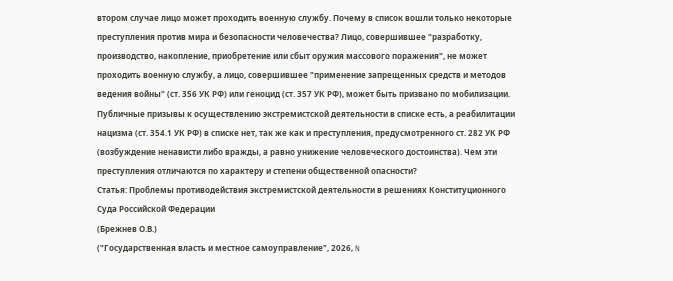втором случае лицо может проходить военную службу. Почему в список вошли только некоторые преступления против мира и безопасности человечества? Лицо, совершившее "разработку, производство, накопление, приобретение или сбыт оружия массового поражения", не может проходить военную службу, а лицо, совершившее "применение запрещенных средств и методов ведения войны" (ст. 356 УК РФ) или геноцид (ст. 357 УК РФ), может быть призвано по мобилизации. Публичные призывы к осуществлению экстремистской деятельности в списке есть, а реабилитации нацизма (ст. 354.1 УК РФ) в списке нет, так же как и преступления, предусмотренного ст. 282 УК РФ (возбуждение ненависти либо вражды, а равно унижение человеческого достоинства). Чем эти преступления отличаются по характеру и степени общественной опасности?
Статья: Проблемы противодействия экстремистской деятельности в решениях Конституционного Суда Российской Федерации
(Брежнев О.В.)
("Государственная власть и местное самоуправление", 2026, N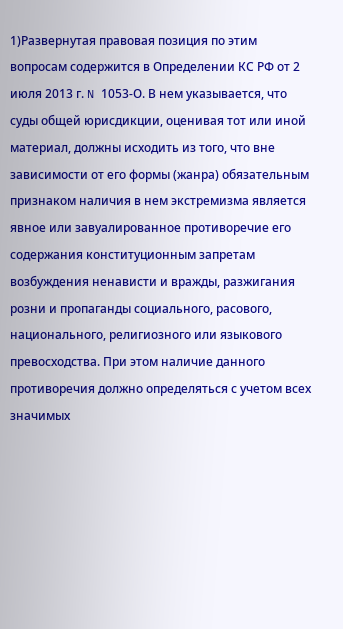1)Развернутая правовая позиция по этим вопросам содержится в Определении КС РФ от 2 июля 2013 г. N 1053-О. В нем указывается, что суды общей юрисдикции, оценивая тот или иной материал, должны исходить из того, что вне зависимости от его формы (жанра) обязательным признаком наличия в нем экстремизма является явное или завуалированное противоречие его содержания конституционным запретам возбуждения ненависти и вражды, разжигания розни и пропаганды социального, расового, национального, религиозного или языкового превосходства. При этом наличие данного противоречия должно определяться с учетом всех значимых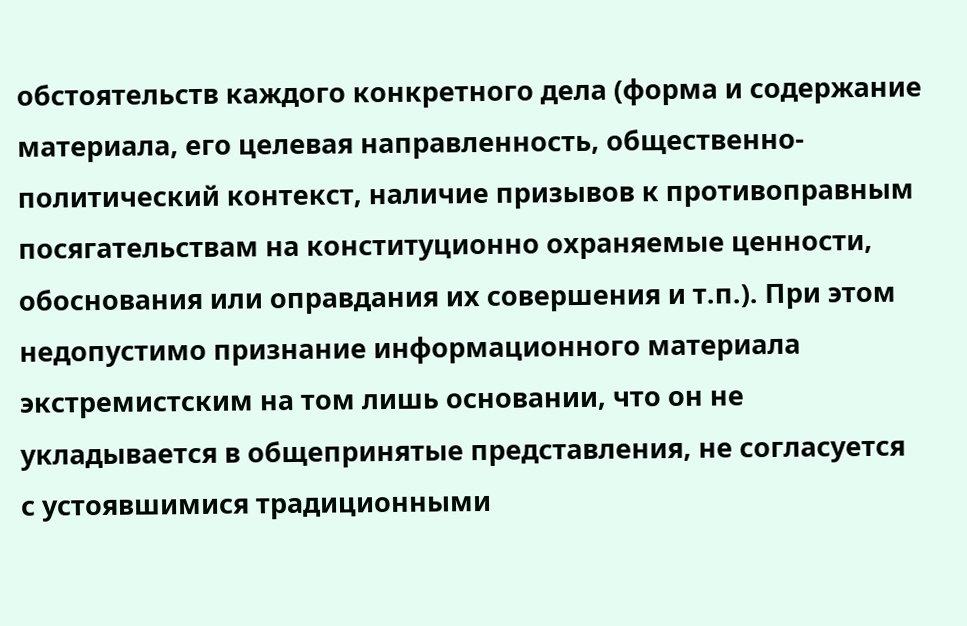обстоятельств каждого конкретного дела (форма и содержание материала, его целевая направленность, общественно-политический контекст, наличие призывов к противоправным посягательствам на конституционно охраняемые ценности, обоснования или оправдания их совершения и т.п.). При этом недопустимо признание информационного материала экстремистским на том лишь основании, что он не укладывается в общепринятые представления, не согласуется с устоявшимися традиционными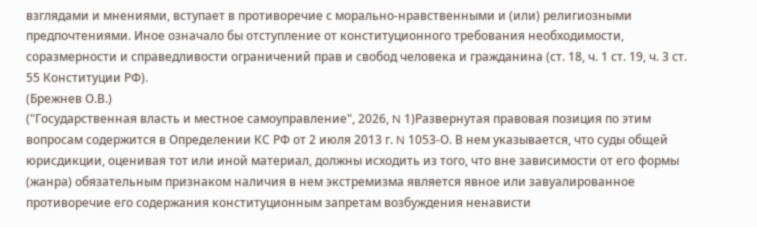взглядами и мнениями, вступает в противоречие с морально-нравственными и (или) религиозными предпочтениями. Иное означало бы отступление от конституционного требования необходимости, соразмерности и справедливости ограничений прав и свобод человека и гражданина (ст. 18, ч. 1 ст. 19, ч. 3 ст. 55 Конституции РФ).
(Брежнев О.В.)
("Государственная власть и местное самоуправление", 2026, N 1)Развернутая правовая позиция по этим вопросам содержится в Определении КС РФ от 2 июля 2013 г. N 1053-О. В нем указывается, что суды общей юрисдикции, оценивая тот или иной материал, должны исходить из того, что вне зависимости от его формы (жанра) обязательным признаком наличия в нем экстремизма является явное или завуалированное противоречие его содержания конституционным запретам возбуждения ненависти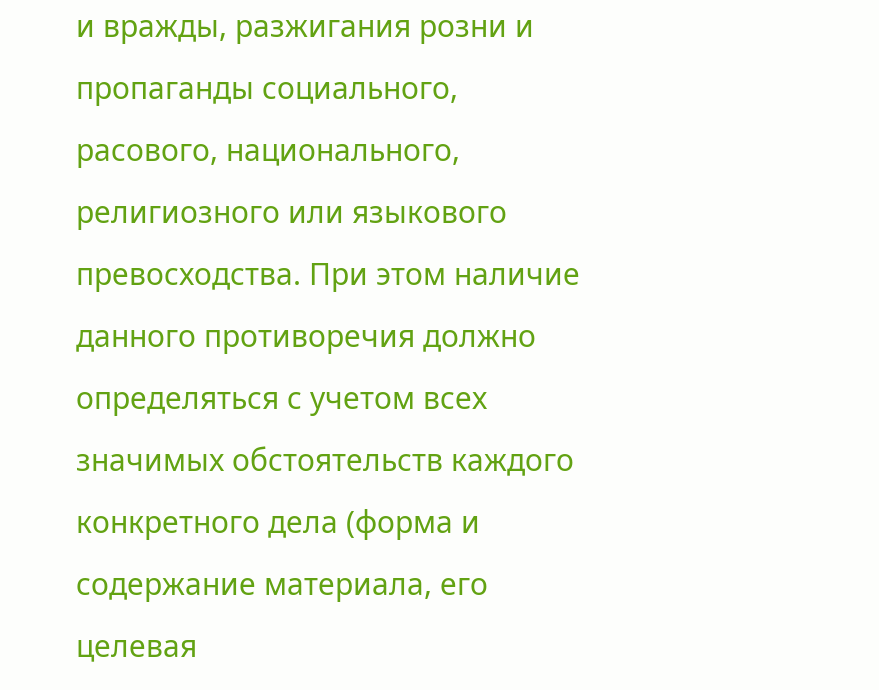и вражды, разжигания розни и пропаганды социального, расового, национального, религиозного или языкового превосходства. При этом наличие данного противоречия должно определяться с учетом всех значимых обстоятельств каждого конкретного дела (форма и содержание материала, его целевая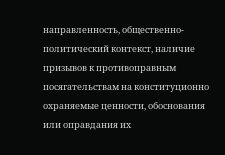направленность, общественно-политический контекст, наличие призывов к противоправным посягательствам на конституционно охраняемые ценности, обоснования или оправдания их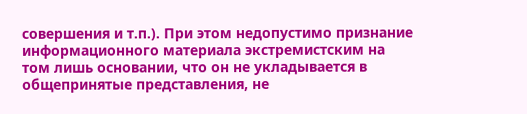совершения и т.п.). При этом недопустимо признание информационного материала экстремистским на том лишь основании, что он не укладывается в общепринятые представления, не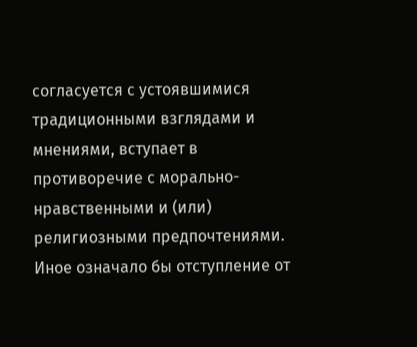согласуется с устоявшимися традиционными взглядами и мнениями, вступает в противоречие с морально-нравственными и (или) религиозными предпочтениями. Иное означало бы отступление от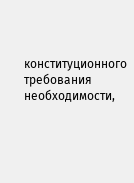конституционного требования необходимости,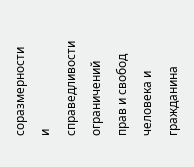соразмерности и справедливости ограничений прав и свобод человека и гражданина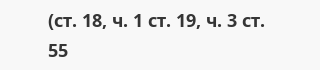(ст. 18, ч. 1 ст. 19, ч. 3 ст. 55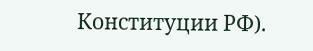Конституции РФ).